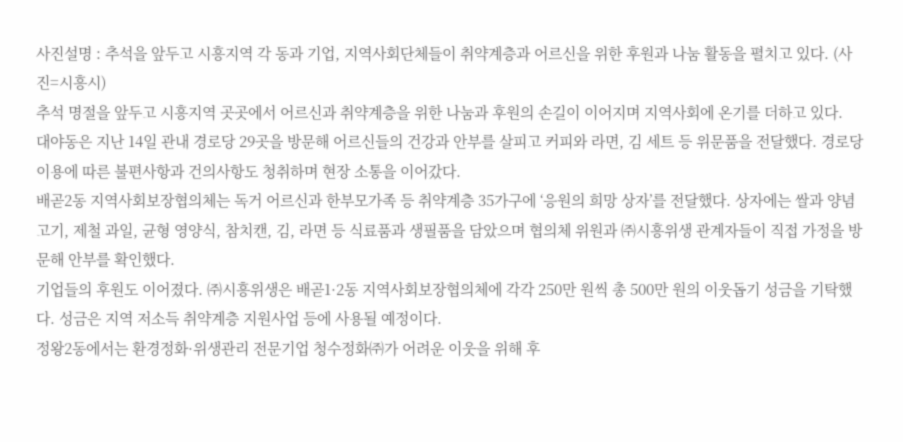사진설명 : 추석을 앞두고 시흥지역 각 동과 기업, 지역사회단체들이 취약계층과 어르신을 위한 후원과 나눔 활동을 펼치고 있다. (사진=시흥시)
추석 명절을 앞두고 시흥지역 곳곳에서 어르신과 취약계층을 위한 나눔과 후원의 손길이 이어지며 지역사회에 온기를 더하고 있다.
대야동은 지난 14일 관내 경로당 29곳을 방문해 어르신들의 건강과 안부를 살피고 커피와 라면, 김 세트 등 위문품을 전달했다. 경로당 이용에 따른 불편사항과 건의사항도 청취하며 현장 소통을 이어갔다.
배곧2동 지역사회보장협의체는 독거 어르신과 한부모가족 등 취약계층 35가구에 ‘응원의 희망 상자’를 전달했다. 상자에는 쌀과 양념고기, 제철 과일, 균형 영양식, 참치캔, 김, 라면 등 식료품과 생필품을 담았으며 협의체 위원과 ㈜시흥위생 관계자들이 직접 가정을 방문해 안부를 확인했다.
기업들의 후원도 이어졌다. ㈜시흥위생은 배곧1·2동 지역사회보장협의체에 각각 250만 원씩 총 500만 원의 이웃돕기 성금을 기탁했다. 성금은 지역 저소득 취약계층 지원사업 등에 사용될 예정이다.
정왕2동에서는 환경정화·위생관리 전문기업 청수정화㈜가 어려운 이웃을 위해 후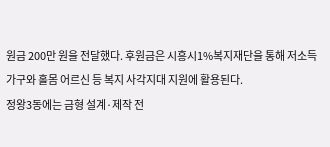원금 200만 원을 전달했다. 후원금은 시흥시1%복지재단을 통해 저소득 가구와 홀몸 어르신 등 복지 사각지대 지원에 활용된다.
정왕3동에는 금형 설계·제작 전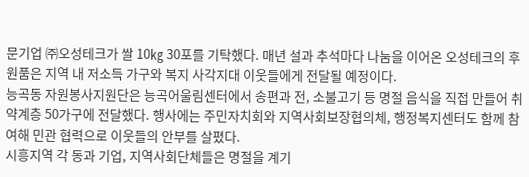문기업 ㈜오성테크가 쌀 10㎏ 30포를 기탁했다. 매년 설과 추석마다 나눔을 이어온 오성테크의 후원품은 지역 내 저소득 가구와 복지 사각지대 이웃들에게 전달될 예정이다.
능곡동 자원봉사지원단은 능곡어울림센터에서 송편과 전, 소불고기 등 명절 음식을 직접 만들어 취약계층 50가구에 전달했다. 행사에는 주민자치회와 지역사회보장협의체, 행정복지센터도 함께 참여해 민관 협력으로 이웃들의 안부를 살폈다.
시흥지역 각 동과 기업, 지역사회단체들은 명절을 계기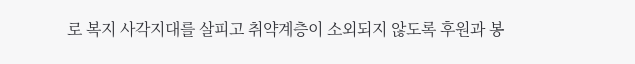로 복지 사각지대를 살피고 취약계층이 소외되지 않도록 후원과 봉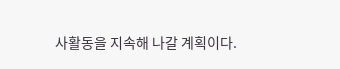사활동을 지속해 나갈 계획이다.